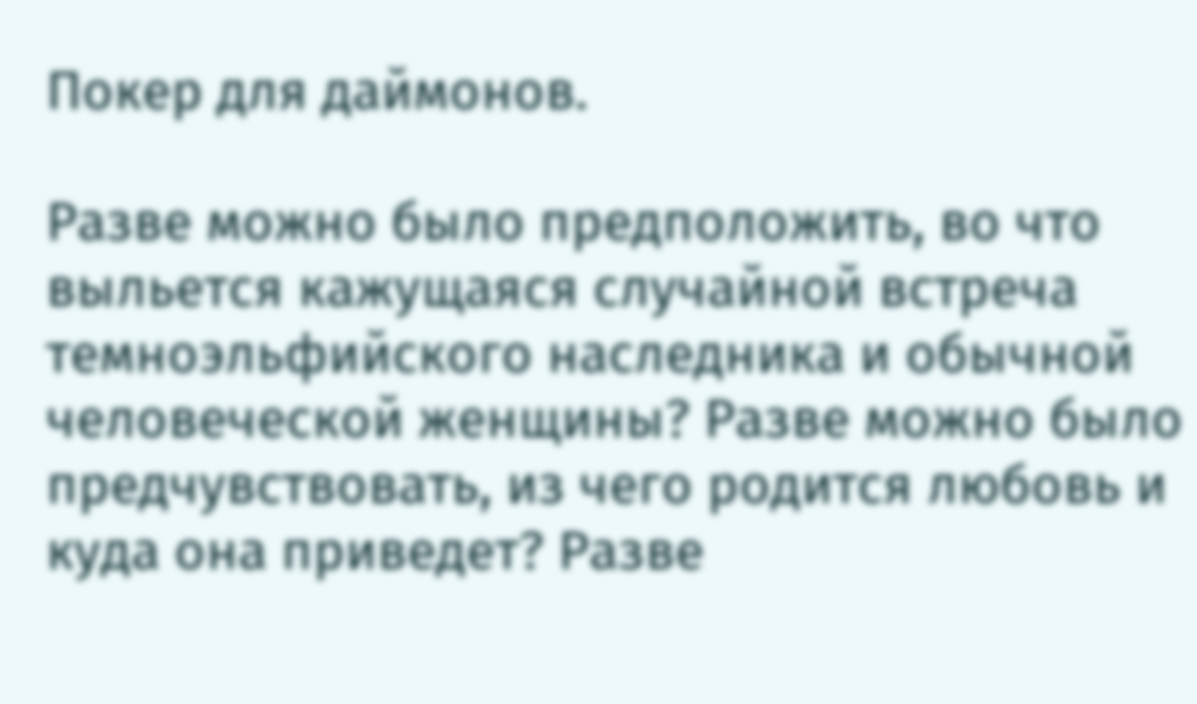Покер для даймонов.

Разве можно было предположить, во что выльется кажущаяся случайной встреча темноэльфийского наследника и обычной человеческой женщины? Разве можно было предчувствовать, из чего родится любовь и куда она приведет? Разве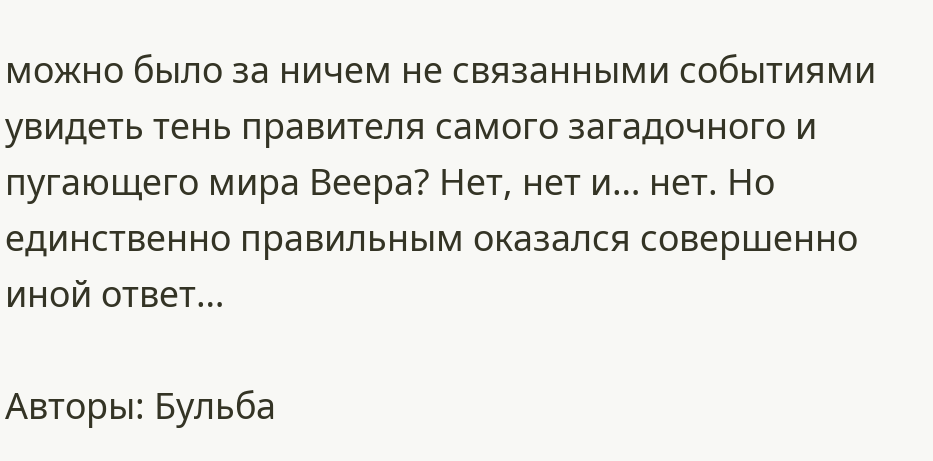можно было за ничем не связанными событиями увидеть тень правителя самого загадочного и пугающего мира Веера? Нет, нет и… нет. Но единственно правильным оказался совершенно иной ответ…

Авторы: Бульба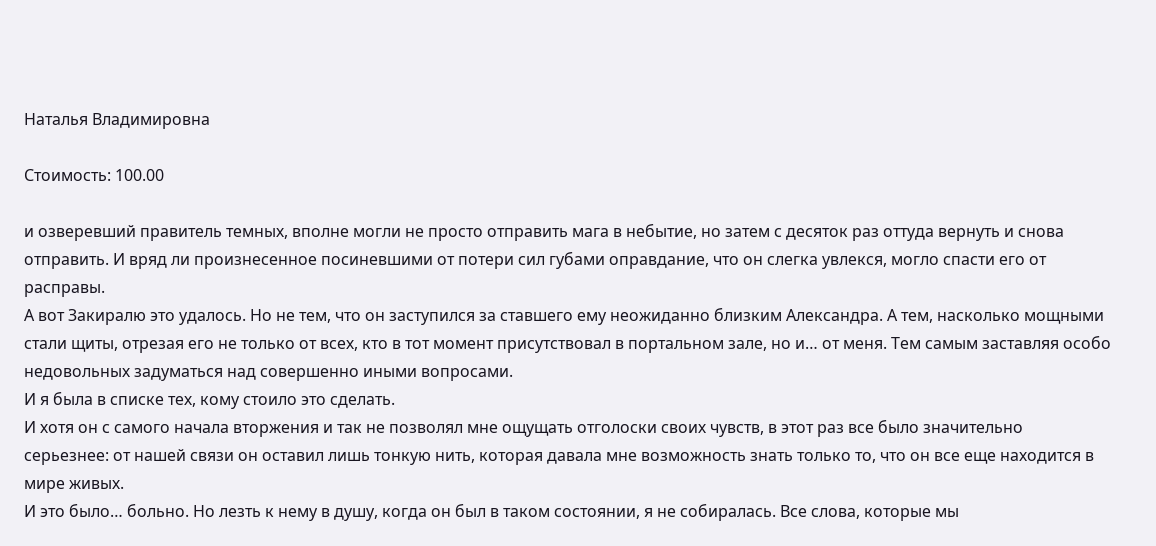Наталья Владимировна

Стоимость: 100.00

и озверевший правитель темных, вполне могли не просто отправить мага в небытие, но затем с десяток раз оттуда вернуть и снова отправить. И вряд ли произнесенное посиневшими от потери сил губами оправдание, что он слегка увлекся, могло спасти его от расправы.
А вот Закиралю это удалось. Но не тем, что он заступился за ставшего ему неожиданно близким Александра. А тем, насколько мощными стали щиты, отрезая его не только от всех, кто в тот момент присутствовал в портальном зале, но и… от меня. Тем самым заставляя особо недовольных задуматься над совершенно иными вопросами.
И я была в списке тех, кому стоило это сделать.
И хотя он с самого начала вторжения и так не позволял мне ощущать отголоски своих чувств, в этот раз все было значительно серьезнее: от нашей связи он оставил лишь тонкую нить, которая давала мне возможность знать только то, что он все еще находится в мире живых.
И это было… больно. Но лезть к нему в душу, когда он был в таком состоянии, я не собиралась. Все слова, которые мы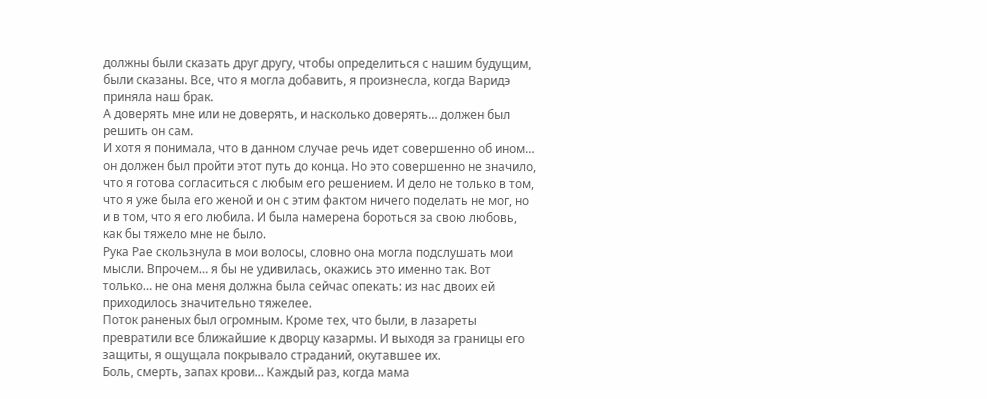должны были сказать друг другу, чтобы определиться с нашим будущим, были сказаны. Все, что я могла добавить, я произнесла, когда Варидэ приняла наш брак.
А доверять мне или не доверять, и насколько доверять… должен был решить он сам.
И хотя я понимала, что в данном случае речь идет совершенно об ином… он должен был пройти этот путь до конца. Но это совершенно не значило, что я готова согласиться с любым его решением. И дело не только в том, что я уже была его женой и он с этим фактом ничего поделать не мог, но и в том, что я его любила. И была намерена бороться за свою любовь, как бы тяжело мне не было.
Рука Рае скользнула в мои волосы, словно она могла подслушать мои мысли. Впрочем… я бы не удивилась, окажись это именно так. Вот только… не она меня должна была сейчас опекать: из нас двоих ей приходилось значительно тяжелее.
Поток раненых был огромным. Кроме тех, что были, в лазареты превратили все ближайшие к дворцу казармы. И выходя за границы его защиты, я ощущала покрывало страданий, окутавшее их.
Боль, смерть, запах крови… Каждый раз, когда мама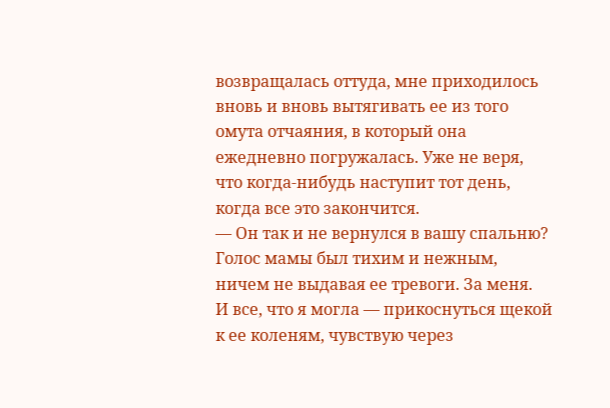возвращалась оттуда, мне приходилось вновь и вновь вытягивать ее из того омута отчаяния, в который она ежедневно погружалась. Уже не веря, что когда-нибудь наступит тот день, когда все это закончится.
— Он так и не вернулся в вашу спальню?
Голос мамы был тихим и нежным, ничем не выдавая ее тревоги. За меня.
И все, что я могла — прикоснуться щекой к ее коленям, чувствую через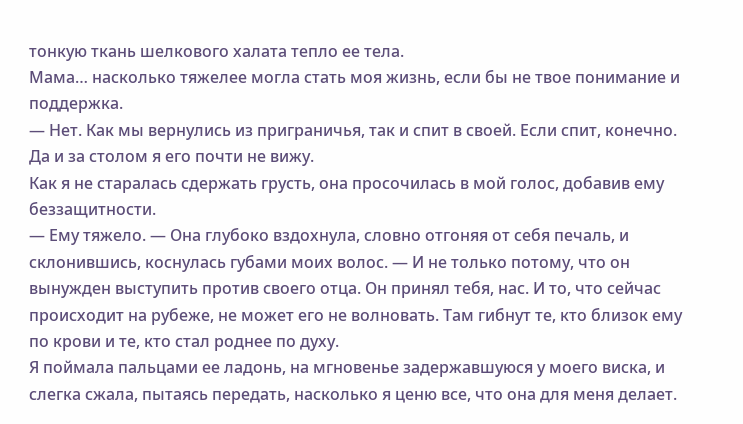тонкую ткань шелкового халата тепло ее тела.
Мама… насколько тяжелее могла стать моя жизнь, если бы не твое понимание и поддержка.
— Нет. Как мы вернулись из приграничья, так и спит в своей. Если спит, конечно. Да и за столом я его почти не вижу.
Как я не старалась сдержать грусть, она просочилась в мой голос, добавив ему беззащитности.
— Ему тяжело. — Она глубоко вздохнула, словно отгоняя от себя печаль, и склонившись, коснулась губами моих волос. — И не только потому, что он вынужден выступить против своего отца. Он принял тебя, нас. И то, что сейчас происходит на рубеже, не может его не волновать. Там гибнут те, кто близок ему по крови и те, кто стал роднее по духу.
Я поймала пальцами ее ладонь, на мгновенье задержавшуюся у моего виска, и слегка сжала, пытаясь передать, насколько я ценю все, что она для меня делает.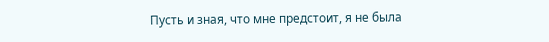Пусть и зная, что мне предстоит, я не была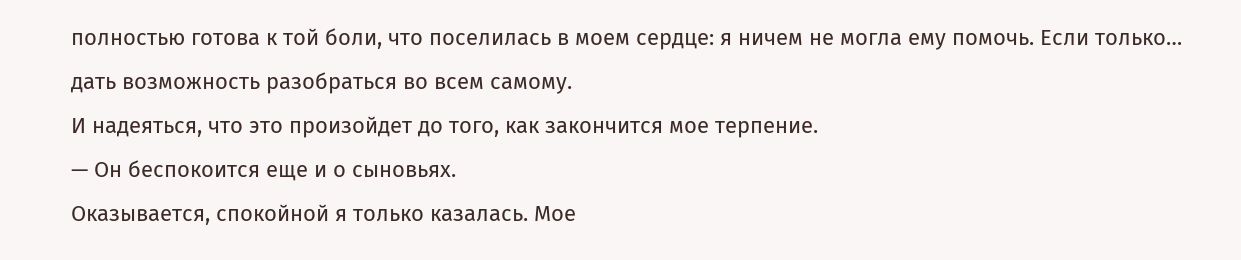полностью готова к той боли, что поселилась в моем сердце: я ничем не могла ему помочь. Если только… дать возможность разобраться во всем самому.
И надеяться, что это произойдет до того, как закончится мое терпение.
— Он беспокоится еще и о сыновьях.
Оказывается, спокойной я только казалась. Мое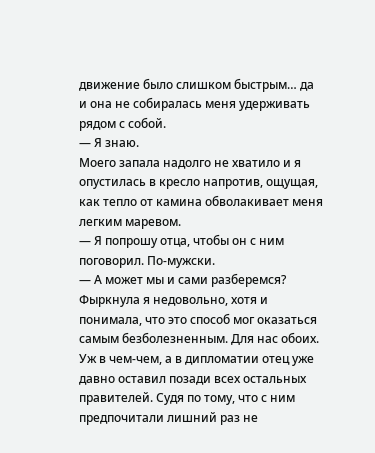движение было слишком быстрым… да и она не собиралась меня удерживать рядом с собой.
— Я знаю.
Моего запала надолго не хватило и я опустилась в кресло напротив, ощущая, как тепло от камина обволакивает меня легким маревом.
— Я попрошу отца, чтобы он с ним поговорил. По-мужски.
— А может мы и сами разберемся?
Фыркнула я недовольно, хотя и понимала, что это способ мог оказаться самым безболезненным. Для нас обоих.
Уж в чем-чем, а в дипломатии отец уже давно оставил позади всех остальных правителей. Судя по тому, что с ним предпочитали лишний раз не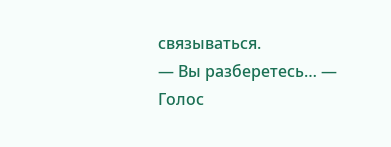связываться.
— Вы разберетесь… — Голос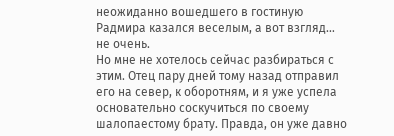неожиданно вошедшего в гостиную Радмира казался веселым, а вот взгляд… не очень.
Но мне не хотелось сейчас разбираться с этим. Отец пару дней тому назад отправил его на север, к оборотням, и я уже успела основательно соскучиться по своему шалопаестому брату. Правда, он уже давно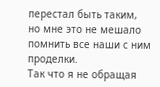перестал быть таким, но мне это не мешало помнить все наши с ним проделки.
Так что я не обращая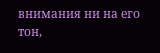внимания ни на его тон,